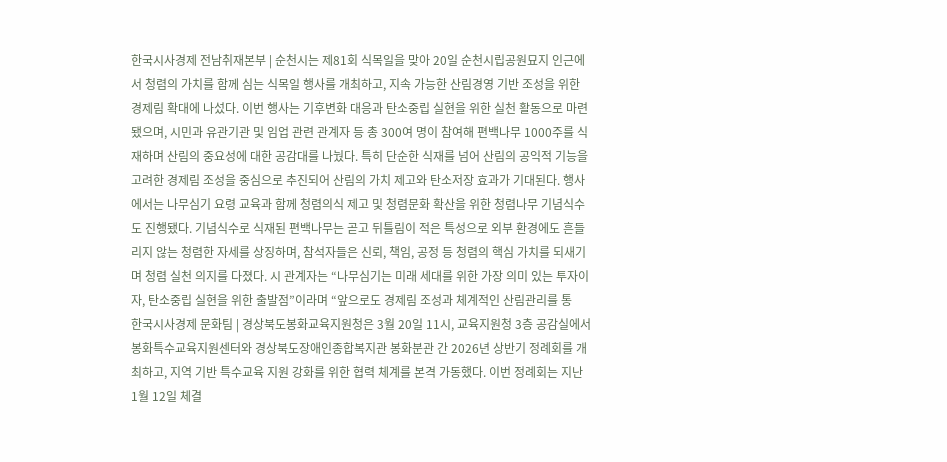한국시사경제 전남취재본부 | 순천시는 제81회 식목일을 맞아 20일 순천시립공원묘지 인근에서 청렴의 가치를 함께 심는 식목일 행사를 개최하고, 지속 가능한 산림경영 기반 조성을 위한 경제림 확대에 나섰다. 이번 행사는 기후변화 대응과 탄소중립 실현을 위한 실천 활동으로 마련됐으며, 시민과 유관기관 및 임업 관련 관계자 등 총 300여 명이 참여해 편백나무 1000주를 식재하며 산림의 중요성에 대한 공감대를 나눴다. 특히 단순한 식재를 넘어 산림의 공익적 기능을 고려한 경제림 조성을 중심으로 추진되어 산림의 가치 제고와 탄소저장 효과가 기대된다. 행사에서는 나무심기 요령 교육과 함께 청렴의식 제고 및 청렴문화 확산을 위한 청렴나무 기념식수도 진행됐다. 기념식수로 식재된 편백나무는 곧고 뒤틀림이 적은 특성으로 외부 환경에도 흔들리지 않는 청렴한 자세를 상징하며, 참석자들은 신뢰, 책임, 공정 등 청렴의 핵심 가치를 되새기며 청렴 실천 의지를 다졌다. 시 관계자는 “나무심기는 미래 세대를 위한 가장 의미 있는 투자이자, 탄소중립 실현을 위한 출발점”이라며 “앞으로도 경제림 조성과 체계적인 산림관리를 통
한국시사경제 문화팀 | 경상북도봉화교육지원청은 3월 20일 11시, 교육지원청 3층 공감실에서 봉화특수교육지원센터와 경상북도장애인종합복지관 봉화분관 간 2026년 상반기 정례회를 개최하고, 지역 기반 특수교육 지원 강화를 위한 협력 체계를 본격 가동했다. 이번 정례회는 지난 1월 12일 체결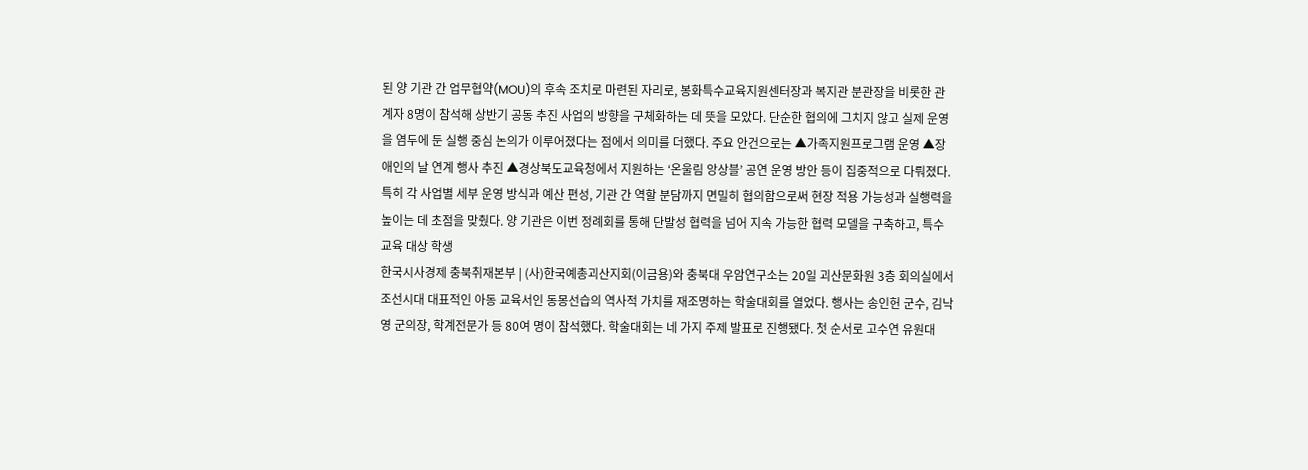된 양 기관 간 업무협약(MOU)의 후속 조치로 마련된 자리로, 봉화특수교육지원센터장과 복지관 분관장을 비롯한 관계자 8명이 참석해 상반기 공동 추진 사업의 방향을 구체화하는 데 뜻을 모았다. 단순한 협의에 그치지 않고 실제 운영을 염두에 둔 실행 중심 논의가 이루어졌다는 점에서 의미를 더했다. 주요 안건으로는 ▲가족지원프로그램 운영 ▲장애인의 날 연계 행사 추진 ▲경상북도교육청에서 지원하는 ‘온울림 앙상블’ 공연 운영 방안 등이 집중적으로 다뤄졌다. 특히 각 사업별 세부 운영 방식과 예산 편성, 기관 간 역할 분담까지 면밀히 협의함으로써 현장 적용 가능성과 실행력을 높이는 데 초점을 맞췄다. 양 기관은 이번 정례회를 통해 단발성 협력을 넘어 지속 가능한 협력 모델을 구축하고, 특수교육 대상 학생
한국시사경제 충북취재본부 | (사)한국예총괴산지회(이금용)와 충북대 우암연구소는 20일 괴산문화원 3층 회의실에서 조선시대 대표적인 아동 교육서인 동몽선습의 역사적 가치를 재조명하는 학술대회를 열었다. 행사는 송인헌 군수, 김낙영 군의장, 학계전문가 등 80여 명이 참석했다. 학술대회는 네 가지 주제 발표로 진행됐다. 첫 순서로 고수연 유원대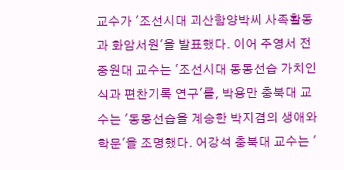교수가 '조선시대 괴산함양박씨 사족활동과 화암서원'을 발표했다. 이어 주영서 전 중원대 교수는 '조선시대 동몽선습 가치인식과 편찬기록 연구'를, 박용만 충북대 교수는 '동몽선습을 계승한 박지겸의 생애와 학문'을 조명했다. 어강석 충북대 교수는 '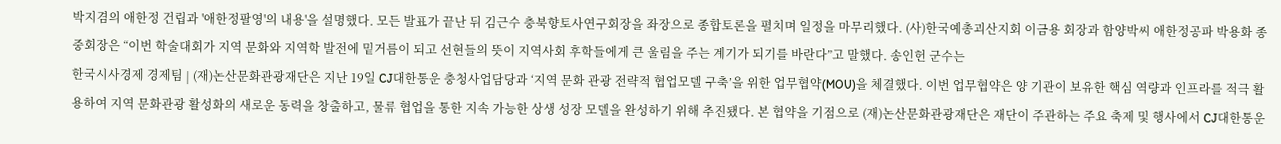박지겸의 애한정 건립과 '애한정팔영'의 내용'을 설명했다. 모든 발표가 끝난 뒤 김근수 충북향토사연구회장을 좌장으로 종합토론을 펼치며 일정을 마무리했다. (사)한국예총괴산지회 이금용 회장과 함양박씨 애한정공파 박용화 종중회장은 “이번 학술대회가 지역 문화와 지역학 발전에 밑거름이 되고 선현들의 뜻이 지역사회 후학들에게 큰 울림을 주는 계기가 되기를 바란다”고 말했다. 송인헌 군수는
한국시사경제 경제팀 | (재)논산문화관광재단은 지난 19일 CJ대한통운 충청사업담당과 ‘지역 문화 관광 전략적 협업모델 구축’을 위한 업무협약(MOU)을 체결했다. 이번 업무협약은 양 기관이 보유한 핵심 역량과 인프라를 적극 활용하여 지역 문화관광 활성화의 새로운 동력을 창출하고, 물류 협업을 통한 지속 가능한 상생 성장 모델을 완성하기 위해 추진됐다. 본 협약을 기점으로 (재)논산문화관광재단은 재단이 주관하는 주요 축제 및 행사에서 CJ대한통운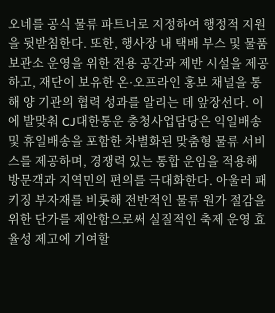오네를 공식 물류 파트너로 지정하여 행정적 지원을 뒷받침한다. 또한, 행사장 내 택배 부스 및 물품보관소 운영을 위한 전용 공간과 제반 시설을 제공하고, 재단이 보유한 온·오프라인 홍보 채널을 통해 양 기관의 협력 성과를 알리는 데 앞장선다. 이에 발맞춰 CJ대한통운 충청사업담당은 익일배송 및 휴일배송을 포함한 차별화된 맞춤형 물류 서비스를 제공하며, 경쟁력 있는 통합 운임을 적용해 방문객과 지역민의 편의를 극대화한다. 아울러 패키징 부자재를 비롯해 전반적인 물류 원가 절감을 위한 단가를 제안함으로써 실질적인 축제 운영 효율성 제고에 기여할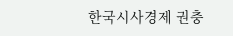한국시사경제 권충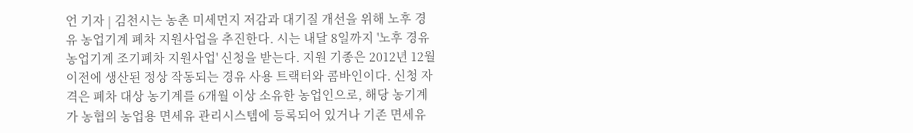언 기자 | 김천시는 농촌 미세먼지 저감과 대기질 개선을 위해 노후 경유 농업기계 폐차 지원사업을 추진한다. 시는 내달 8일까지 '노후 경유 농업기계 조기폐차 지원사업' 신청을 받는다. 지원 기종은 2012년 12월 이전에 생산된 정상 작동되는 경유 사용 트랙터와 콤바인이다. 신청 자격은 폐차 대상 농기계를 6개월 이상 소유한 농업인으로, 해당 농기계가 농협의 농업용 면세유 관리시스템에 등록되어 있거나 기존 면세유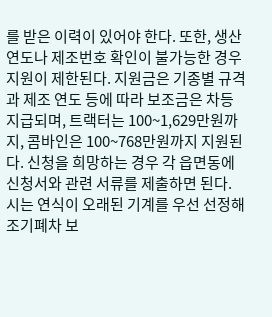를 받은 이력이 있어야 한다. 또한, 생산연도나 제조번호 확인이 불가능한 경우 지원이 제한된다. 지원금은 기종별 규격과 제조 연도 등에 따라 보조금은 차등 지급되며, 트랙터는 100~1,629만원까지, 콤바인은 100~768만원까지 지원된다. 신청을 희망하는 경우 각 읍면동에 신청서와 관련 서류를 제출하면 된다. 시는 연식이 오래된 기계를 우선 선정해 조기폐차 보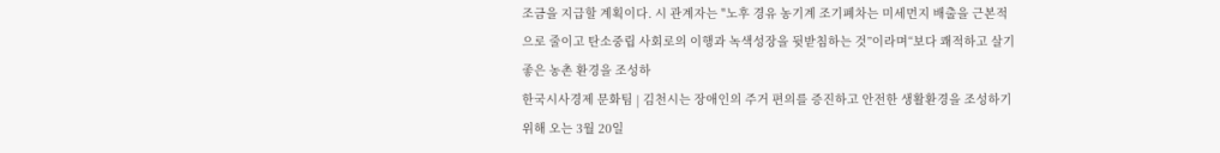조금을 지급할 계획이다. 시 관계자는 "노후 경유 농기계 조기폐차는 미세먼지 배출을 근본적으로 줄이고 탄소중립 사회로의 이행과 녹색성장을 뒷받침하는 것”이라며“보다 쾌적하고 살기 좋은 농촌 환경을 조성하
한국시사경제 문화팀 | 김천시는 장애인의 주거 편의를 증진하고 안전한 생활환경을 조성하기 위해 오는 3월 20일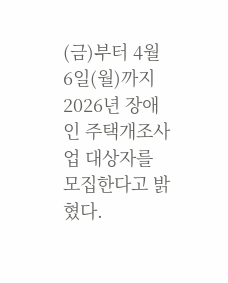(금)부터 4월 6일(월)까지 2026년 장애인 주택개조사업 대상자를 모집한다고 밝혔다.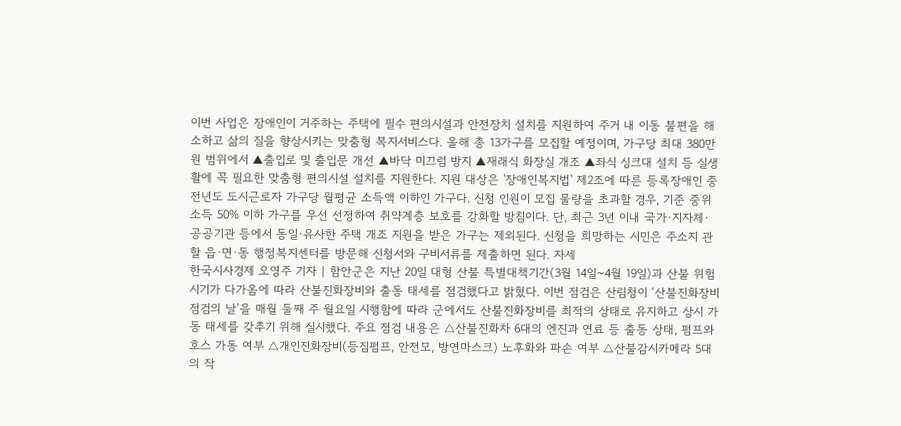이번 사업은 장애인이 거주하는 주택에 필수 편의시설과 안전장치 설치를 지원하여 주거 내 이동 불편을 해소하고 삶의 질을 향상시키는 맞춤형 복지서비스다. 올해 총 13가구를 모집할 예정이며, 가구당 최대 380만 원 범위에서 ▲출입로 및 출입문 개선 ▲바닥 미끄럼 방지 ▲재래식 화장실 개조 ▲좌식 싱크대 설치 등 실생활에 꼭 필요한 맞춤형 편의시설 설치를 지원한다. 지원 대상은 '장애인복지법' 제2조에 따른 등록장애인 중 전년도 도시근로자 가구당 월평균 소득액 이하인 가구다. 신청 인원이 모집 물량을 초과할 경우, 기준 중위소득 50% 이하 가구를 우선 선정하여 취약계층 보호를 강화할 방침이다. 단, 최근 3년 이내 국가·지자체·공공기관 등에서 동일·유사한 주택 개조 지원을 받은 가구는 제외된다. 신청을 희망하는 시민은 주소지 관할 읍·면·동 행정복지센터를 방문해 신청서와 구비서류를 제출하면 된다. 자세
한국시사경제 오영주 기자 | 함안군은 지난 20일 대형 산불 특별대책기간(3월 14일~4월 19일)과 산불 위험 시기가 다가옴에 따라 산불진화장비와 출동 태세를 점검했다고 밝혔다. 이번 점검은 산림청이 ‘산불진화장비 점검의 날’을 매월 둘째 주 월요일 시행함에 따라 군에서도 산불진화장비를 최적의 상태로 유지하고 상시 가동 태세를 갖추기 위해 실시했다. 주요 점검 내용은 △산불진화차 6대의 엔진과 연료 등 출동 상태, 펌프와 호스 가동 여부 △개인진화장비(등짐펌프, 안전모, 방연마스크) 노후화와 파손 여부 △산불감시카메라 5대의 작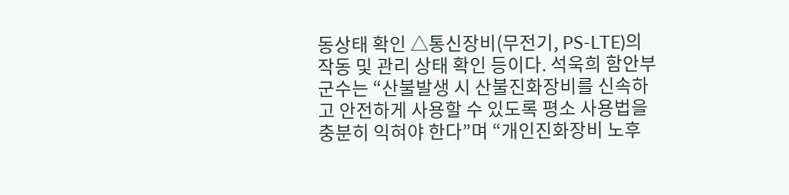동상태 확인 △통신장비(무전기, PS-LTE)의 작동 및 관리 상태 확인 등이다. 석욱희 함안부군수는 “산불발생 시 산불진화장비를 신속하고 안전하게 사용할 수 있도록 평소 사용법을 충분히 익혀야 한다”며 “개인진화장비 노후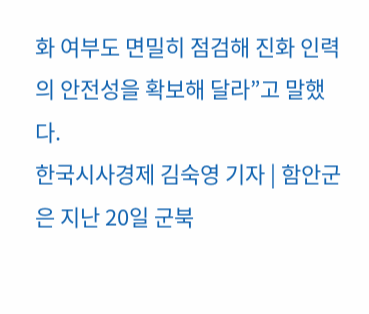화 여부도 면밀히 점검해 진화 인력의 안전성을 확보해 달라”고 말했다.
한국시사경제 김숙영 기자 | 함안군은 지난 20일 군북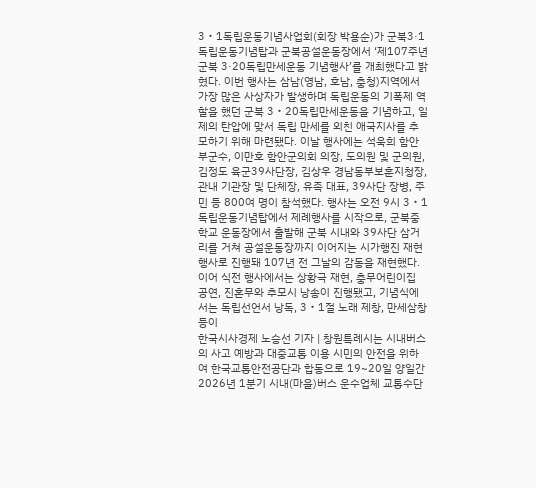3‧1독립운동기념사업회(회장 박용순)가 군북3·1독립운동기념탑과 군북공설운동장에서 ‘제107주년 군북 3·20독립만세운동 기념행사’를 개최했다고 밝혔다. 이번 행사는 삼남(영남, 호남, 충청)지역에서 가장 많은 사상자가 발생하며 독립운동의 기폭제 역할을 했던 군북 3‧20독립만세운동을 기념하고, 일제의 탄압에 맞서 독립 만세를 외친 애국지사를 추모하기 위해 마련됐다. 이날 행사에는 석욱희 함안부군수, 이만호 함안군의회 의장, 도의원 및 군의원, 김정도 육군39사단장, 김상우 경남동부보훈지청장, 관내 기관장 및 단체장, 유족 대표, 39사단 장병, 주민 등 800여 명이 참석했다. 행사는 오전 9시 3‧1독립운동기념탑에서 제례행사를 시작으로, 군북중학교 운동장에서 출발해 군북 시내와 39사단 삼거리를 거쳐 공설운동장까지 이어지는 시가행진 재현행사로 진행돼 107년 전 그날의 감동을 재현했다. 이어 식전 행사에서는 상황극 재현, 충무어린이집 공연, 진혼무와 추모시 낭송이 진행됐고, 기념식에서는 독립선언서 낭독, 3‧1절 노래 제창, 만세삼창 등이
한국시사경제 노승선 기자 | 창원특례시는 시내버스의 사고 예방과 대중교통 이용 시민의 안전을 위하여 한국교통안전공단과 합동으로 19~20일 양일간 2026년 1분기 시내(마을)버스 운수업체 교통수단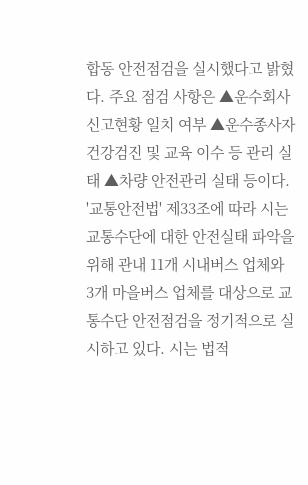합동 안전점검을 실시했다고 밝혔다. 주요 점검 사항은 ▲운수회사 신고현황 일치 여부 ▲운수종사자 건강검진 및 교육 이수 등 관리 실태 ▲차량 안전관리 실태 등이다. '교통안전법' 제33조에 따라 시는 교통수단에 대한 안전실태 파악을 위해 관내 11개 시내버스 업체와 3개 마을버스 업체를 대상으로 교통수단 안전점검을 정기적으로 실시하고 있다. 시는 법적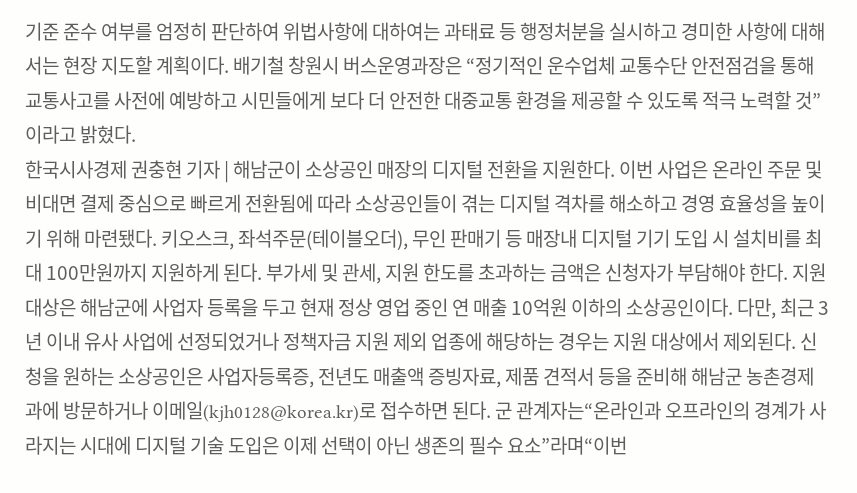기준 준수 여부를 엄정히 판단하여 위법사항에 대하여는 과태료 등 행정처분을 실시하고 경미한 사항에 대해서는 현장 지도할 계획이다. 배기철 창원시 버스운영과장은 “정기적인 운수업체 교통수단 안전점검을 통해 교통사고를 사전에 예방하고 시민들에게 보다 더 안전한 대중교통 환경을 제공할 수 있도록 적극 노력할 것”이라고 밝혔다.
한국시사경제 권충현 기자 | 해남군이 소상공인 매장의 디지털 전환을 지원한다. 이번 사업은 온라인 주문 및 비대면 결제 중심으로 빠르게 전환됨에 따라 소상공인들이 겪는 디지털 격차를 해소하고 경영 효율성을 높이기 위해 마련됐다. 키오스크, 좌석주문(테이블오더), 무인 판매기 등 매장내 디지털 기기 도입 시 설치비를 최대 100만원까지 지원하게 된다. 부가세 및 관세, 지원 한도를 초과하는 금액은 신청자가 부담해야 한다. 지원 대상은 해남군에 사업자 등록을 두고 현재 정상 영업 중인 연 매출 10억원 이하의 소상공인이다. 다만, 최근 3년 이내 유사 사업에 선정되었거나 정책자금 지원 제외 업종에 해당하는 경우는 지원 대상에서 제외된다. 신청을 원하는 소상공인은 사업자등록증, 전년도 매출액 증빙자료, 제품 견적서 등을 준비해 해남군 농촌경제과에 방문하거나 이메일(kjh0128@korea.kr)로 접수하면 된다. 군 관계자는“온라인과 오프라인의 경계가 사라지는 시대에 디지털 기술 도입은 이제 선택이 아닌 생존의 필수 요소”라며“이번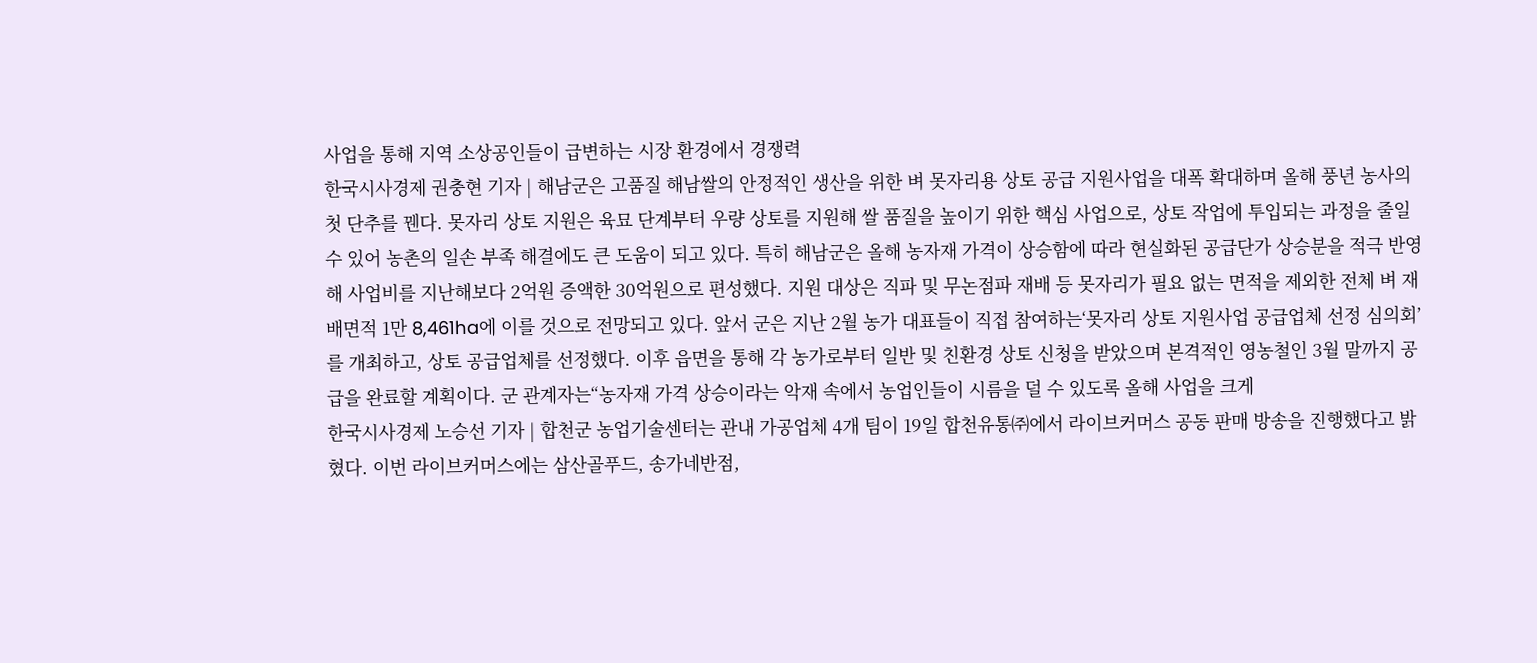사업을 통해 지역 소상공인들이 급변하는 시장 환경에서 경쟁력
한국시사경제 권충현 기자 | 해남군은 고품질 해남쌀의 안정적인 생산을 위한 벼 못자리용 상토 공급 지원사업을 대폭 확대하며 올해 풍년 농사의 첫 단추를 꿴다. 못자리 상토 지원은 육묘 단계부터 우량 상토를 지원해 쌀 품질을 높이기 위한 핵심 사업으로, 상토 작업에 투입되는 과정을 줄일 수 있어 농촌의 일손 부족 해결에도 큰 도움이 되고 있다. 특히 해남군은 올해 농자재 가격이 상승함에 따라 현실화된 공급단가 상승분을 적극 반영해 사업비를 지난해보다 2억원 증액한 30억원으로 편성했다. 지원 대상은 직파 및 무논점파 재배 등 못자리가 필요 없는 면적을 제외한 전체 벼 재배면적 1만 8,461ha에 이를 것으로 전망되고 있다. 앞서 군은 지난 2월 농가 대표들이 직접 참여하는‘못자리 상토 지원사업 공급업체 선정 심의회’를 개최하고, 상토 공급업체를 선정했다. 이후 읍면을 통해 각 농가로부터 일반 및 친환경 상토 신청을 받았으며 본격적인 영농철인 3월 말까지 공급을 완료할 계획이다. 군 관계자는“농자재 가격 상승이라는 악재 속에서 농업인들이 시름을 덜 수 있도록 올해 사업을 크게
한국시사경제 노승선 기자 | 합천군 농업기술센터는 관내 가공업체 4개 팀이 19일 합천유통㈜에서 라이브커머스 공동 판매 방송을 진행했다고 밝혔다. 이번 라이브커머스에는 삼산골푸드, 송가네반점,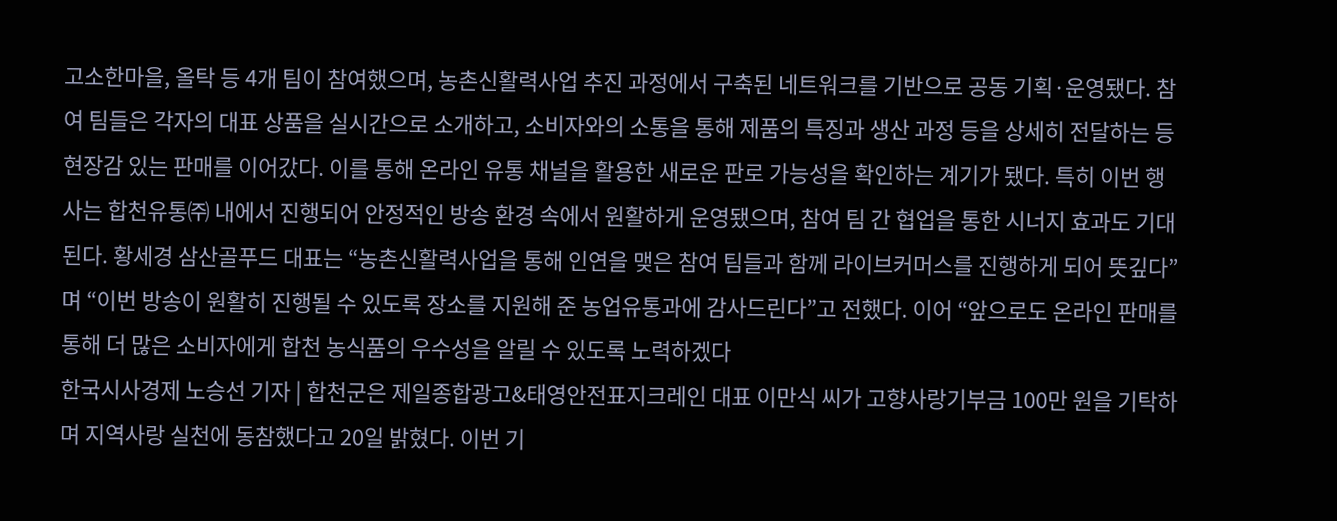고소한마을, 올탁 등 4개 팀이 참여했으며, 농촌신활력사업 추진 과정에서 구축된 네트워크를 기반으로 공동 기획·운영됐다. 참여 팀들은 각자의 대표 상품을 실시간으로 소개하고, 소비자와의 소통을 통해 제품의 특징과 생산 과정 등을 상세히 전달하는 등 현장감 있는 판매를 이어갔다. 이를 통해 온라인 유통 채널을 활용한 새로운 판로 가능성을 확인하는 계기가 됐다. 특히 이번 행사는 합천유통㈜ 내에서 진행되어 안정적인 방송 환경 속에서 원활하게 운영됐으며, 참여 팀 간 협업을 통한 시너지 효과도 기대된다. 황세경 삼산골푸드 대표는 “농촌신활력사업을 통해 인연을 맺은 참여 팀들과 함께 라이브커머스를 진행하게 되어 뜻깊다”며 “이번 방송이 원활히 진행될 수 있도록 장소를 지원해 준 농업유통과에 감사드린다”고 전했다. 이어 “앞으로도 온라인 판매를 통해 더 많은 소비자에게 합천 농식품의 우수성을 알릴 수 있도록 노력하겠다
한국시사경제 노승선 기자 | 합천군은 제일종합광고&태영안전표지크레인 대표 이만식 씨가 고향사랑기부금 100만 원을 기탁하며 지역사랑 실천에 동참했다고 20일 밝혔다. 이번 기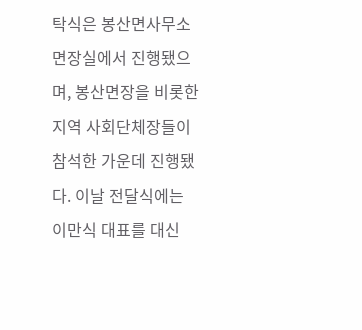탁식은 봉산면사무소 면장실에서 진행됐으며, 봉산면장을 비롯한 지역 사회단체장들이 참석한 가운데 진행됐다. 이날 전달식에는 이만식 대표를 대신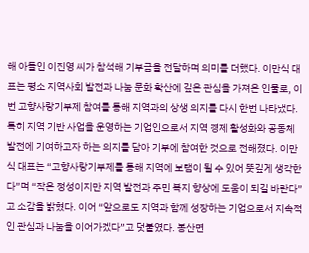해 아들인 이진영 씨가 참석해 기부금을 전달하며 의미를 더했다. 이만식 대표는 평소 지역사회 발전과 나눔 문화 확산에 깊은 관심을 가져온 인물로, 이번 고향사랑기부제 참여를 통해 지역과의 상생 의지를 다시 한번 나타냈다. 특히 지역 기반 사업을 운영하는 기업인으로서 지역 경제 활성화와 공동체 발전에 기여하고자 하는 의지를 담아 기부에 참여한 것으로 전해졌다. 이만식 대표는 “고향사랑기부제를 통해 지역에 보탬이 될 수 있어 뜻깊게 생각한다”며 “작은 정성이지만 지역 발전과 주민 복지 향상에 도움이 되길 바란다”고 소감을 밝혔다. 이어 “앞으로도 지역과 함께 성장하는 기업으로서 지속적인 관심과 나눔을 이어가겠다”고 덧붙였다. 봉산면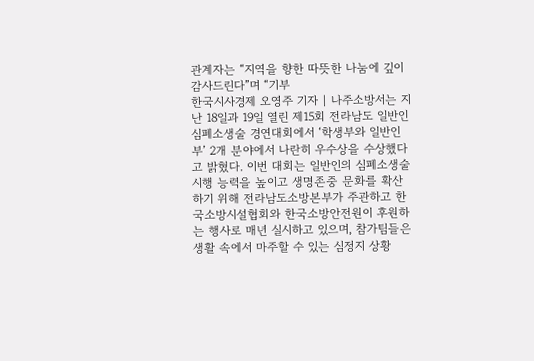관계자는 “지역을 향한 따뜻한 나눔에 깊이 감사드린다”며 “기부
한국시사경제 오영주 기자 | 나주소방서는 지난 18일과 19일 열린 제15회 전라남도 일반인 심폐소생술 경연대회에서 ‘학생부와 일반인부’ 2개 분야에서 나란히 우수상을 수상했다고 밝혔다. 이번 대회는 일반인의 심폐소생술 시행 능력을 높이고 생명존중 문화를 확산하기 위해 전라남도소방본부가 주관하고 한국소방시설협회와 한국소방안전원이 후원하는 행사로 매년 실시하고 있으며, 참가팀들은 생활 속에서 마주할 수 있는 심정지 상황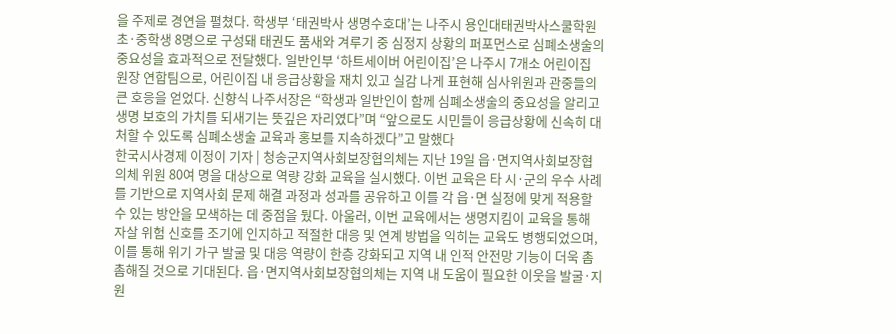을 주제로 경연을 펼쳤다. 학생부 ‘태권박사 생명수호대’는 나주시 용인대태권박사스쿨학원 초·중학생 8명으로 구성돼 태권도 품새와 겨루기 중 심정지 상황의 퍼포먼스로 심폐소생술의 중요성을 효과적으로 전달했다. 일반인부 ‘하트세이버 어린이집’은 나주시 7개소 어린이집 원장 연합팀으로, 어린이집 내 응급상황을 재치 있고 실감 나게 표현해 심사위원과 관중들의 큰 호응을 얻었다. 신향식 나주서장은 “학생과 일반인이 함께 심폐소생술의 중요성을 알리고 생명 보호의 가치를 되새기는 뜻깊은 자리였다”며 “앞으로도 시민들이 응급상황에 신속히 대처할 수 있도록 심폐소생술 교육과 홍보를 지속하겠다”고 말했다
한국시사경제 이정이 기자 | 청송군지역사회보장협의체는 지난 19일 읍·면지역사회보장협의체 위원 80여 명을 대상으로 역량 강화 교육을 실시했다. 이번 교육은 타 시·군의 우수 사례를 기반으로 지역사회 문제 해결 과정과 성과를 공유하고 이를 각 읍·면 실정에 맞게 적용할 수 있는 방안을 모색하는 데 중점을 뒀다. 아울러, 이번 교육에서는 생명지킴이 교육을 통해 자살 위험 신호를 조기에 인지하고 적절한 대응 및 연계 방법을 익히는 교육도 병행되었으며, 이를 통해 위기 가구 발굴 및 대응 역량이 한층 강화되고 지역 내 인적 안전망 기능이 더욱 촘촘해질 것으로 기대된다. 읍·면지역사회보장협의체는 지역 내 도움이 필요한 이웃을 발굴·지원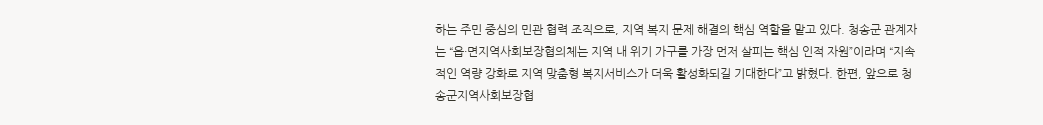하는 주민 중심의 민관 협력 조직으로, 지역 복지 문제 해결의 핵심 역할을 맡고 있다. 청송군 관계자는 “읍·면지역사회보장협의체는 지역 내 위기 가구를 가장 먼저 살피는 핵심 인적 자원”이라며 “지속적인 역량 강화로 지역 맞춤형 복지서비스가 더욱 활성화되길 기대한다”고 밝혔다. 한편, 앞으로 청송군지역사회보장협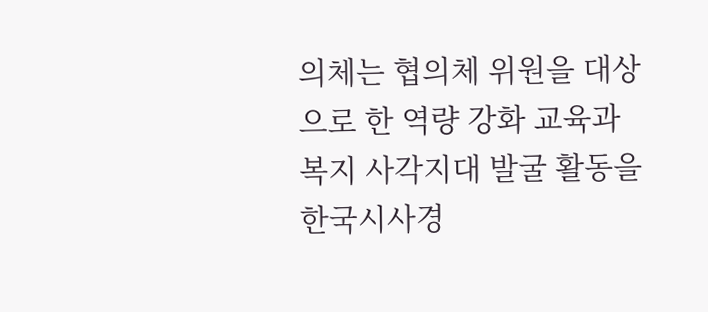의체는 협의체 위원을 대상으로 한 역량 강화 교육과 복지 사각지대 발굴 활동을
한국시사경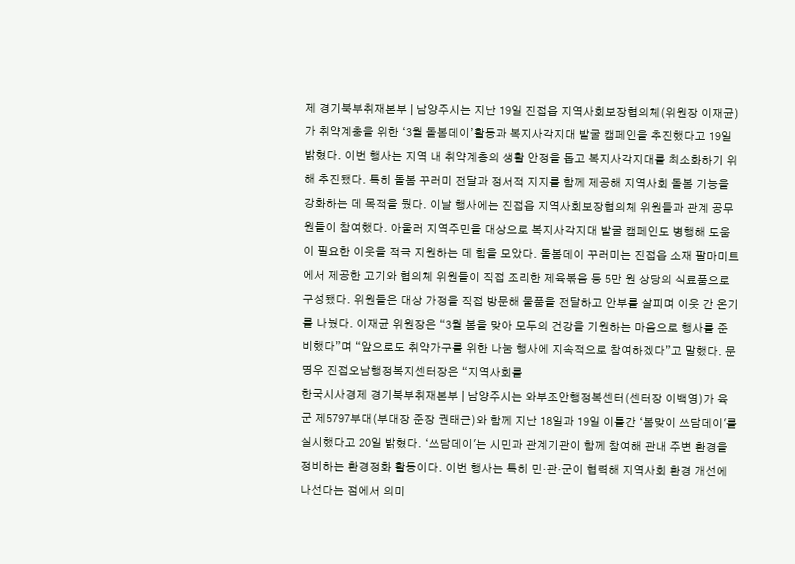제 경기북부취재본부 | 남양주시는 지난 19일 진접읍 지역사회보장협의체(위원장 이재균)가 취약계충을 위한 ‘3월 돌봄데이’활동과 복지사각지대 발굴 캠페인을 추진했다고 19일 밝혔다. 이번 행사는 지역 내 취약계층의 생활 안정을 돕고 복지사각지대를 최소화하기 위해 추진됐다. 특히 돌봄 꾸러미 전달과 정서적 지지를 함께 제공해 지역사회 돌봄 기능을 강화하는 데 목적을 뒀다. 이날 행사에는 진접읍 지역사회보장협의체 위원들과 관계 공무원들이 참여했다. 아울러 지역주민을 대상으로 복지사각지대 발굴 캠페인도 병행해 도움이 필요한 이웃을 적극 지원하는 데 힘을 모았다. 돌봄데이 꾸러미는 진접읍 소재 팔마미트에서 제공한 고기와 협의체 위원들이 직접 조리한 제육볶음 등 5만 원 상당의 식료품으로 구성됐다. 위원들은 대상 가정을 직접 방문해 물품을 전달하고 안부를 살피며 이웃 간 온기를 나눴다. 이재균 위원장은 “3월 봄을 맞아 모두의 건강을 기원하는 마음으로 행사를 준비했다”며 “앞으로도 취약가구를 위한 나눔 행사에 지속적으로 참여하겠다”고 말했다. 문명우 진접오남행정복지센터장은 “지역사회를
한국시사경제 경기북부취재본부 | 남양주시는 와부조안행정복센터(센터장 이백영)가 육군 제5797부대(부대장 준장 권태근)와 함께 지난 18일과 19일 이틀간 ‘봄맞이 쓰담데이'를 실시했다고 20일 밝혔다. ‘쓰담데이'는 시민과 관계기관이 함께 참여해 관내 주변 환경을 정비하는 환경정화 활동이다. 이번 행사는 특히 민·관·군이 협력해 지역사회 환경 개선에 나선다는 점에서 의미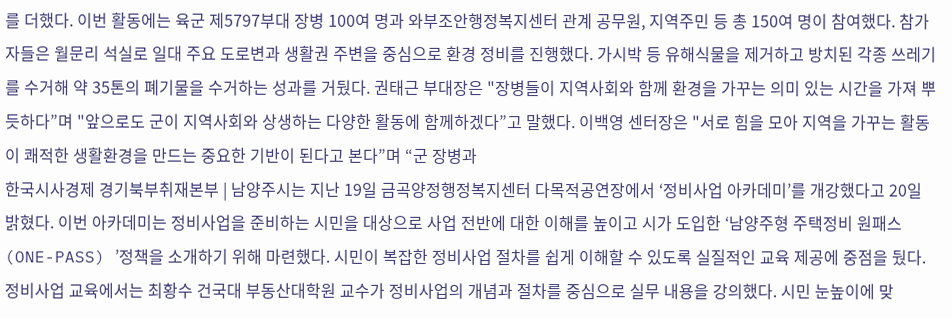를 더했다. 이번 활동에는 육군 제5797부대 장병 100여 명과 와부조안행정복지센터 관계 공무원, 지역주민 등 총 150여 명이 참여했다. 참가자들은 월문리 석실로 일대 주요 도로변과 생활권 주변을 중심으로 환경 정비를 진행했다. 가시박 등 유해식물을 제거하고 방치된 각종 쓰레기를 수거해 약 35톤의 폐기물을 수거하는 성과를 거뒀다. 권태근 부대장은 "장병들이 지역사회와 함께 환경을 가꾸는 의미 있는 시간을 가져 뿌듯하다”며 "앞으로도 군이 지역사회와 상생하는 다양한 활동에 함께하겠다”고 말했다. 이백영 센터장은 "서로 힘을 모아 지역을 가꾸는 활동이 쾌적한 생활환경을 만드는 중요한 기반이 된다고 본다”며 “군 장병과
한국시사경제 경기북부취재본부 | 남양주시는 지난 19일 금곡양정행정복지센터 다목적공연장에서 ‘정비사업 아카데미’를 개강했다고 20일 밝혔다. 이번 아카데미는 정비사업을 준비하는 시민을 대상으로 사업 전반에 대한 이해를 높이고 시가 도입한 ‘남양주형 주택정비 원패스(ONE-PASS) ’정책을 소개하기 위해 마련했다. 시민이 복잡한 정비사업 절차를 쉽게 이해할 수 있도록 실질적인 교육 제공에 중점을 뒀다. 정비사업 교육에서는 최황수 건국대 부동산대학원 교수가 정비사업의 개념과 절차를 중심으로 실무 내용을 강의했다. 시민 눈높이에 맞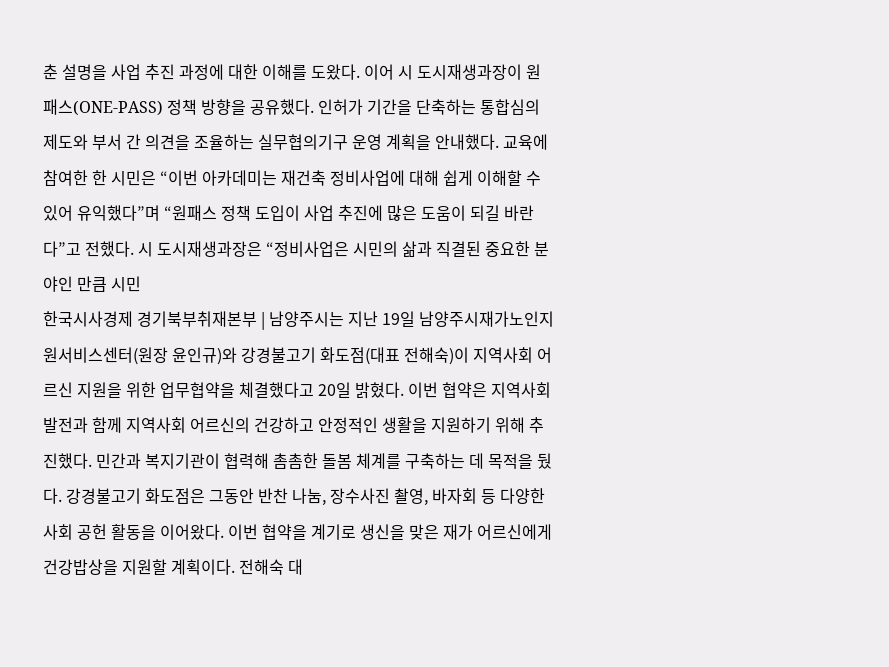춘 설명을 사업 추진 과정에 대한 이해를 도왔다. 이어 시 도시재생과장이 원패스(ONE-PASS) 정책 방향을 공유했다. 인허가 기간을 단축하는 통합심의 제도와 부서 간 의견을 조율하는 실무협의기구 운영 계획을 안내했다. 교육에 참여한 한 시민은 “이번 아카데미는 재건축 정비사업에 대해 쉽게 이해할 수 있어 유익했다”며 “원패스 정책 도입이 사업 추진에 많은 도움이 되길 바란다”고 전했다. 시 도시재생과장은 “정비사업은 시민의 삶과 직결된 중요한 분야인 만큼 시민
한국시사경제 경기북부취재본부 | 남양주시는 지난 19일 남양주시재가노인지원서비스센터(원장 윤인규)와 강경불고기 화도점(대표 전해숙)이 지역사회 어르신 지원을 위한 업무협약을 체결했다고 20일 밝혔다. 이번 협약은 지역사회 발전과 함께 지역사회 어르신의 건강하고 안정적인 생활을 지원하기 위해 추진했다. 민간과 복지기관이 협력해 촘촘한 돌봄 체계를 구축하는 데 목적을 뒀다. 강경불고기 화도점은 그동안 반찬 나눔, 장수사진 촬영, 바자회 등 다양한 사회 공헌 활동을 이어왔다. 이번 협약을 계기로 생신을 맞은 재가 어르신에게 건강밥상을 지원할 계획이다. 전해숙 대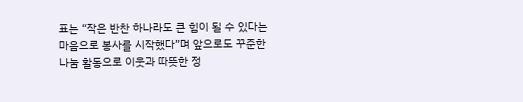표는 “작은 반찬 하나라도 큰 힘이 될 수 있다는 마음으로 봉사를 시작했다”며 앞으로도 꾸준한 나눔 활동으로 이웃과 따뜻한 정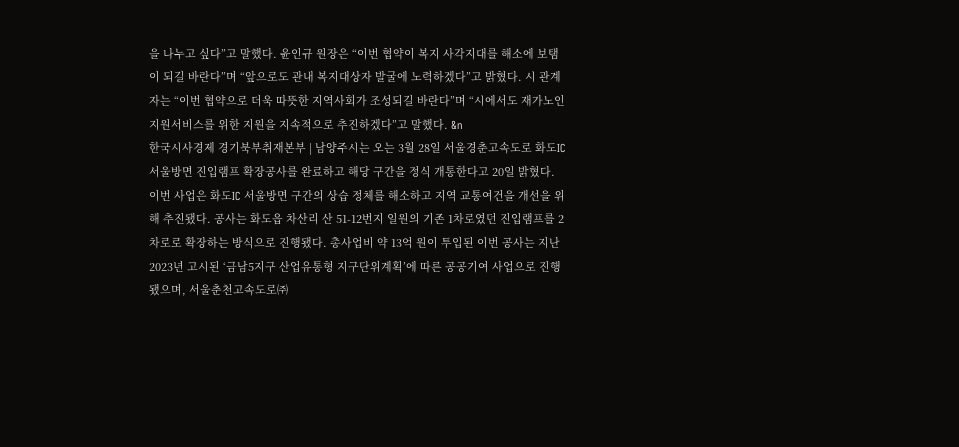을 나누고 싶다”고 말했다. 윤인규 원장은 “이번 협약이 복지 사각지대를 해소에 보탬이 되길 바란다”며 “앞으로도 관내 복지대상자 발굴에 노력하겠다”고 밝혔다. 시 관계자는 “이번 협약으로 더욱 따뜻한 지역사회가 조성되길 바란다”며 “시에서도 재가노인지원서비스를 위한 지원을 지속적으로 추진하겠다”고 말했다. &n
한국시사경제 경기북부취재본부 | 남양주시는 오는 3월 28일 서울경춘고속도로 화도IC 서울방면 진입램프 확장공사를 완료하고 해당 구간을 정식 개통한다고 20일 밝혔다. 이번 사업은 화도IC 서울방면 구간의 상습 정체를 해소하고 지역 교통여건을 개선을 위해 추진됐다. 공사는 화도읍 차산리 산 51-12번지 일원의 기존 1차로였던 진입램프를 2차로로 확장하는 방식으로 진행됐다. 총사업비 약 13억 원이 투입된 이번 공사는 지난 2023년 고시된 ‘금남5지구 산업유통형 지구단위계획’에 따른 공공기여 사업으로 진행됐으며, 서울춘천고속도로㈜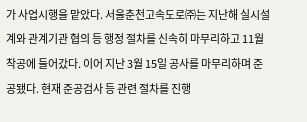가 사업시행을 맡았다. 서울춘천고속도로㈜는 지난해 실시설계와 관계기관 협의 등 행정 절차를 신속히 마무리하고 11월 착공에 들어갔다. 이어 지난 3월 15일 공사를 마무리하며 준공됐다. 현재 준공검사 등 관련 절차를 진행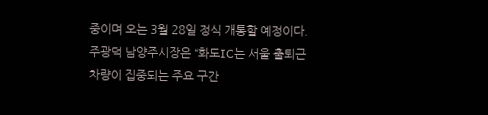중이며 오는 3월 28일 정식 개통할 예정이다. 주광덕 남양주시장은 “화도IC는 서울 출퇴근 차량이 집중되는 주요 구간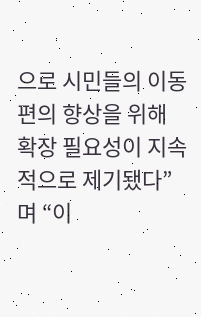으로 시민들의 이동 편의 향상을 위해 확장 필요성이 지속적으로 제기됐다”며 “이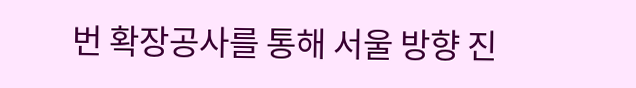번 확장공사를 통해 서울 방향 진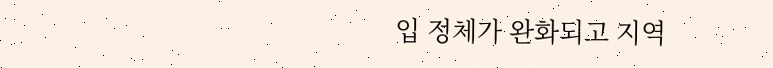입 정체가 완화되고 지역